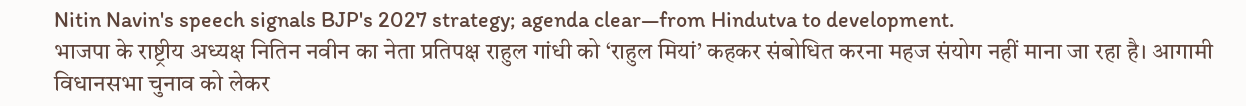Nitin Navin's speech signals BJP's 2027 strategy; agenda clear—from Hindutva to development.
भाजपा के राष्ट्रीय अध्यक्ष नितिन नवीन का नेता प्रतिपक्ष राहुल गांधी को ‘राहुल मियां’ कहकर संबोधित करना महज संयोग नहीं माना जा रहा है। आगामी विधानसभा चुनाव को लेकर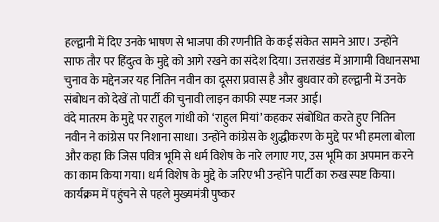हल्द्वानी में दिए उनके भाषण से भाजपा की रणनीति के कई संकेत सामने आए। उन्होंने साफ तौर पर हिंदुत्व के मुद्दे को आगे रखने का संदेश दिया। उत्तराखंड में आगामी विधानसभा चुनाव के मद्देनजर यह नितिन नवीन का दूसरा प्रवास है और बुधवार को हल्द्वानी में उनके संबोधन को देखें तो पार्टी की चुनावी लाइन काफी स्पष्ट नजर आई।
वंदे मातरम के मुद्दे पर राहुल गांधी को ‘राहुल मियां’ कहकर संबोधित करते हुए नितिन नवीन ने कांग्रेस पर निशाना साधा। उन्होंने कांग्रेस के शुद्धीकरण के मुद्दे पर भी हमला बोला और कहा कि जिस पवित्र भूमि से धर्म विशेष के नारे लगाए गए, उस भूमि का अपमान करने का काम किया गया। धर्म विशेष के मुद्दे के जरिए भी उन्होंने पार्टी का रुख स्पष्ट किया।
कार्यक्रम में पहुंचने से पहले मुख्यमंत्री पुष्कर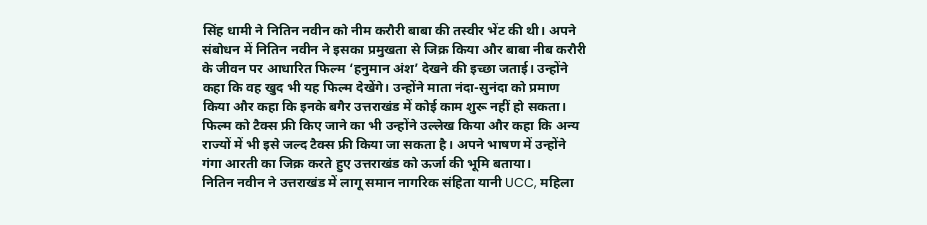सिंह धामी ने नितिन नवीन को नीम करौरी बाबा की तस्वीर भेंट की थी। अपने संबोधन में नितिन नवीन ने इसका प्रमुखता से जिक्र किया और बाबा नीब करौरी के जीवन पर आधारित फिल्म ‘हनुमान अंश’ देखने की इच्छा जताई। उन्होंने कहा कि वह खुद भी यह फिल्म देखेंगे। उन्होंने माता नंदा-सुनंदा को प्रमाण किया और कहा कि इनके बगैर उत्तराखंड में कोई काम शुरू नहीं हो सकता। फिल्म को टैक्स फ्री किए जाने का भी उन्होंने उल्लेख किया और कहा कि अन्य राज्यों में भी इसे जल्द टैक्स फ्री किया जा सकता है। अपने भाषण में उन्होंने गंगा आरती का जिक्र करते हुए उत्तराखंड को ऊर्जा की भूमि बताया।
नितिन नवीन ने उत्तराखंड में लागू समान नागरिक संहिता यानी UCC, महिला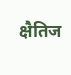क्षैतिज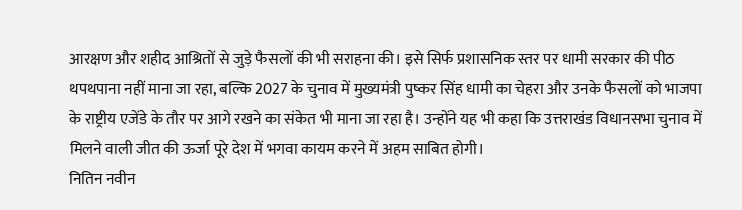आरक्षण और शहीद आश्रितों से जुड़े फैसलों की भी सराहना की। इसे सिर्फ प्रशासनिक स्तर पर धामी सरकार की पीठ थपथपाना नहीं माना जा रहा, बल्कि 2027 के चुनाव में मुख्यमंत्री पुष्कर सिंह धामी का चेहरा और उनके फैसलों को भाजपा के राष्ट्रीय एजेंडे के तौर पर आगे रखने का संकेत भी माना जा रहा है। उन्होंने यह भी कहा कि उत्तराखंड विधानसभा चुनाव में मिलने वाली जीत की ऊर्जा पूरे देश में भगवा कायम करने में अहम साबित होगी।
नितिन नवीन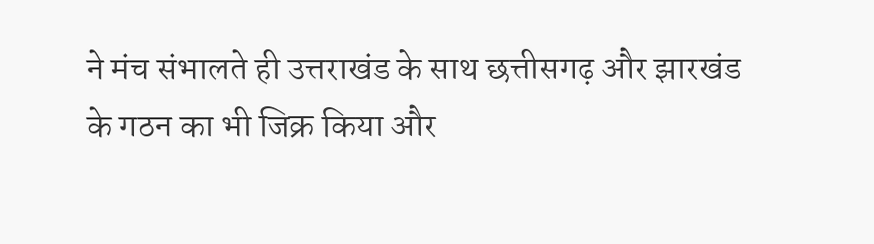ने मंच संभालते ही उत्तराखंड के साथ छत्तीसगढ़ और झारखंड के गठन का भी जिक्र किया और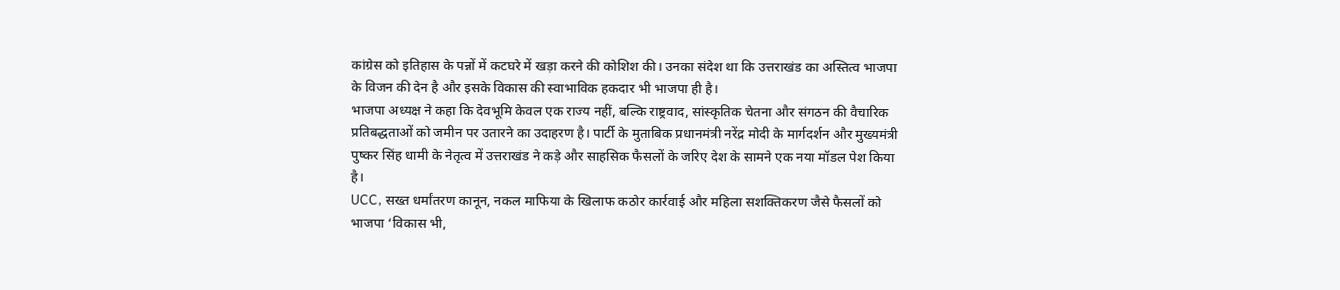कांग्रेस को इतिहास के पन्नों में कटघरे में खड़ा करने की कोशिश की। उनका संदेश था कि उत्तराखंड का अस्तित्व भाजपा के विजन की देन है और इसके विकास की स्वाभाविक हकदार भी भाजपा ही है।
भाजपा अध्यक्ष ने कहा कि देवभूमि केवल एक राज्य नहीं, बल्कि राष्ट्रवाद, सांस्कृतिक चेतना और संगठन की वैचारिक प्रतिबद्धताओं को जमीन पर उतारने का उदाहरण है। पार्टी के मुताबिक प्रधानमंत्री नरेंद्र मोदी के मार्गदर्शन और मुख्यमंत्री पुष्कर सिंह धामी के नेतृत्व में उत्तराखंड ने कड़े और साहसिक फैसलों के जरिए देश के सामने एक नया मॉडल पेश किया है।
UCC, सख्त धर्मांतरण कानून, नकल माफिया के खिलाफ कठोर कार्रवाई और महिला सशक्तिकरण जैसे फैसलों को भाजपा ‘विकास भी,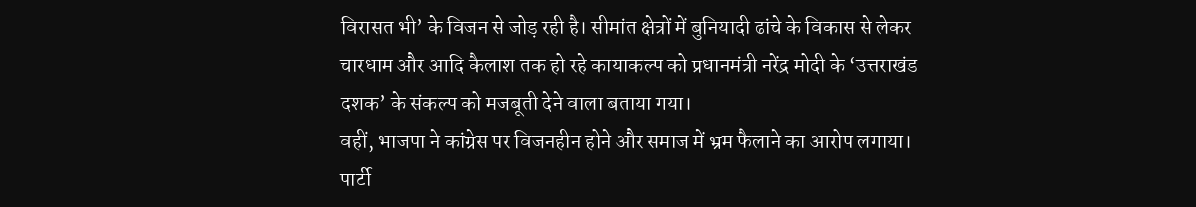विरासत भी’ के विजन से जोड़ रही है। सीमांत क्षेत्रों में बुनियादी ढांचे के विकास से लेकर चारधाम और आदि कैलाश तक हो रहे कायाकल्प को प्रधानमंत्री नरेंद्र मोदी के ‘उत्तराखंड दशक’ के संकल्प को मजबूती देने वाला बताया गया।
वहीं, भाजपा ने कांग्रेस पर विजनहीन होने और समाज में भ्रम फैलाने का आरोप लगाया। पार्टी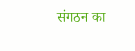संगठन का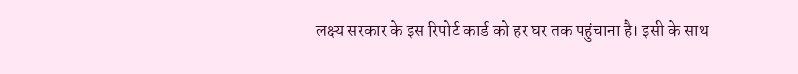लक्ष्य सरकार के इस रिपोर्ट कार्ड को हर घर तक पहुंचाना है। इसी के साथ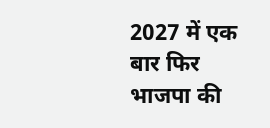2027 में एक बार फिर भाजपा की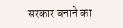सरकार बनाने का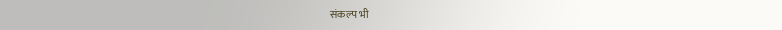संकल्प भी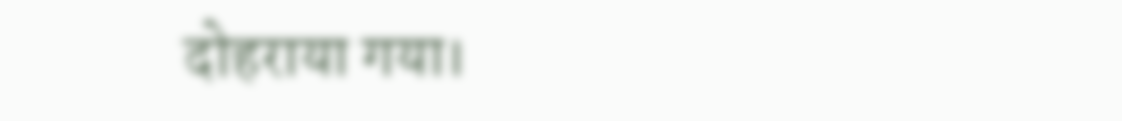दोहराया गया।